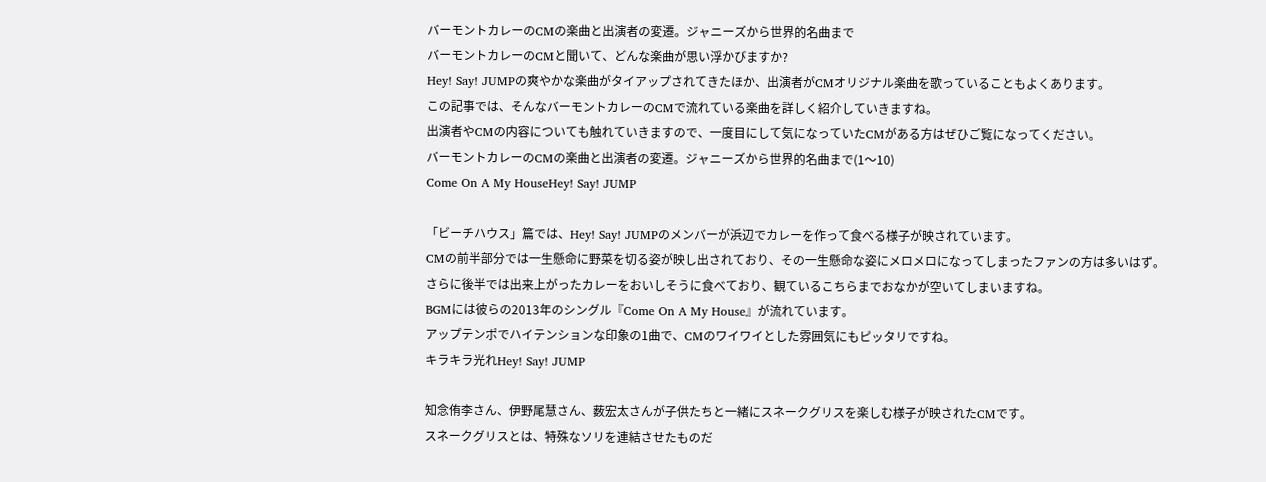バーモントカレーのCMの楽曲と出演者の変遷。ジャニーズから世界的名曲まで
バーモントカレーのCMと聞いて、どんな楽曲が思い浮かびますか?
Hey! Say! JUMPの爽やかな楽曲がタイアップされてきたほか、出演者がCMオリジナル楽曲を歌っていることもよくあります。
この記事では、そんなバーモントカレーのCMで流れている楽曲を詳しく紹介していきますね。
出演者やCMの内容についても触れていきますので、一度目にして気になっていたCMがある方はぜひご覧になってください。
バーモントカレーのCMの楽曲と出演者の変遷。ジャニーズから世界的名曲まで(1〜10)
Come On A My HouseHey! Say! JUMP

「ビーチハウス」篇では、Hey! Say! JUMPのメンバーが浜辺でカレーを作って食べる様子が映されています。
CMの前半部分では一生懸命に野菜を切る姿が映し出されており、その一生懸命な姿にメロメロになってしまったファンの方は多いはず。
さらに後半では出来上がったカレーをおいしそうに食べており、観ているこちらまでおなかが空いてしまいますね。
BGMには彼らの2013年のシングル『Come On A My House』が流れています。
アップテンポでハイテンションな印象の1曲で、CMのワイワイとした雰囲気にもピッタリですね。
キラキラ光れHey! Say! JUMP

知念侑李さん、伊野尾慧さん、薮宏太さんが子供たちと一緒にスネークグリスを楽しむ様子が映されたCMです。
スネークグリスとは、特殊なソリを連結させたものだ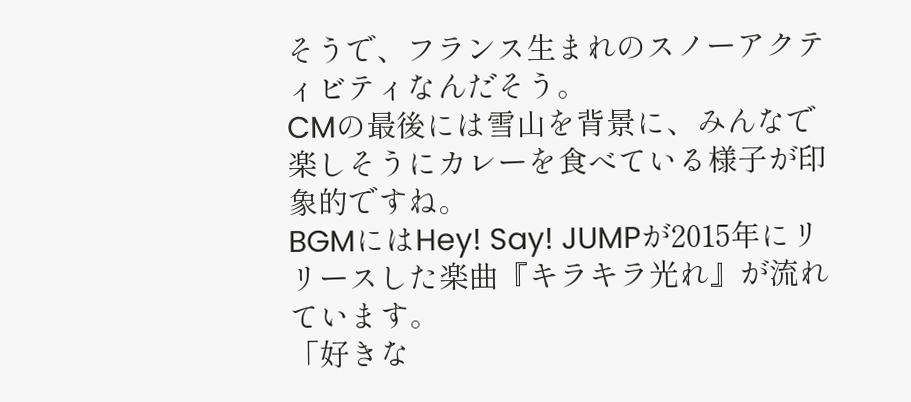そうで、フランス生まれのスノーアクティビティなんだそう。
CMの最後には雪山を背景に、みんなで楽しそうにカレーを食べている様子が印象的ですね。
BGMにはHey! Say! JUMPが2015年にリリースした楽曲『キラキラ光れ』が流れています。
「好きな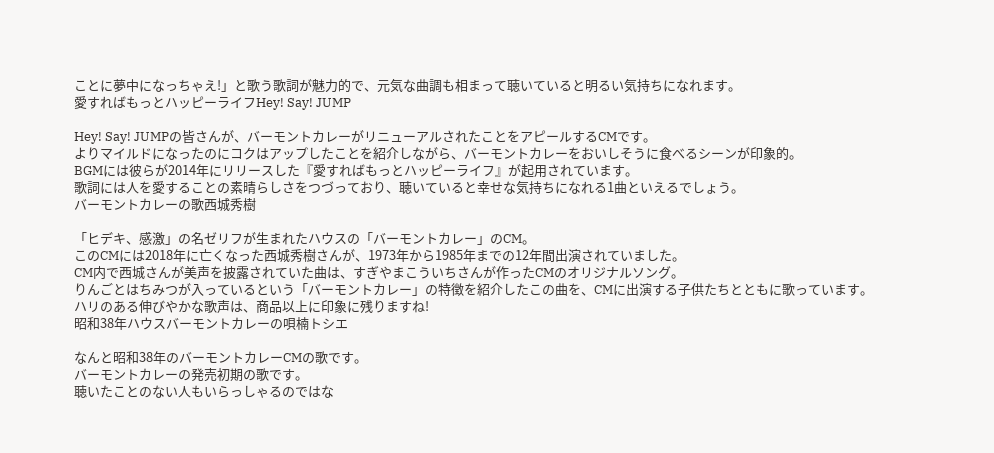ことに夢中になっちゃえ!」と歌う歌詞が魅力的で、元気な曲調も相まって聴いていると明るい気持ちになれます。
愛すればもっとハッピーライフHey! Say! JUMP

Hey! Say! JUMPの皆さんが、バーモントカレーがリニューアルされたことをアピールするCMです。
よりマイルドになったのにコクはアップしたことを紹介しながら、バーモントカレーをおいしそうに食べるシーンが印象的。
BGMには彼らが2014年にリリースした『愛すればもっとハッピーライフ』が起用されています。
歌詞には人を愛することの素晴らしさをつづっており、聴いていると幸せな気持ちになれる1曲といえるでしょう。
バーモントカレーの歌西城秀樹

「ヒデキ、感激」の名ゼリフが生まれたハウスの「バーモントカレー」のCM。
このCMには2018年に亡くなった西城秀樹さんが、1973年から1985年までの12年間出演されていました。
CM内で西城さんが美声を披露されていた曲は、すぎやまこういちさんが作ったCMのオリジナルソング。
りんごとはちみつが入っているという「バーモントカレー」の特徴を紹介したこの曲を、CMに出演する子供たちとともに歌っています。
ハリのある伸びやかな歌声は、商品以上に印象に残りますね!
昭和38年ハウスバーモントカレーの唄楠トシエ

なんと昭和38年のバーモントカレーCMの歌です。
バーモントカレーの発売初期の歌です。
聴いたことのない人もいらっしゃるのではな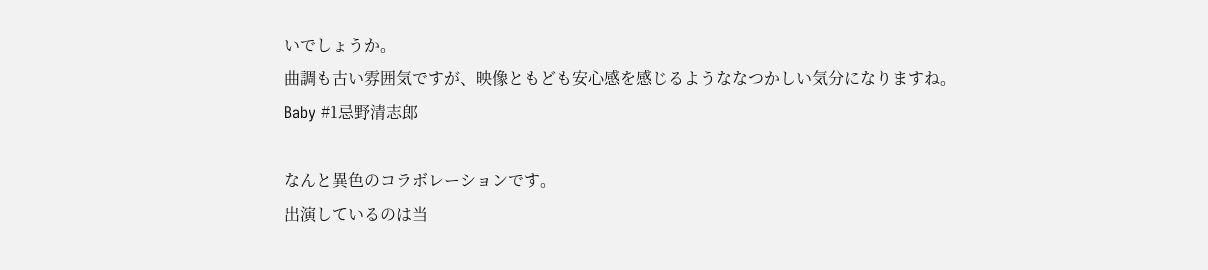いでしょうか。
曲調も古い雰囲気ですが、映像ともども安心感を感じるようななつかしい気分になりますね。
Baby #1忌野清志郎

なんと異色のコラボレーションです。
出演しているのは当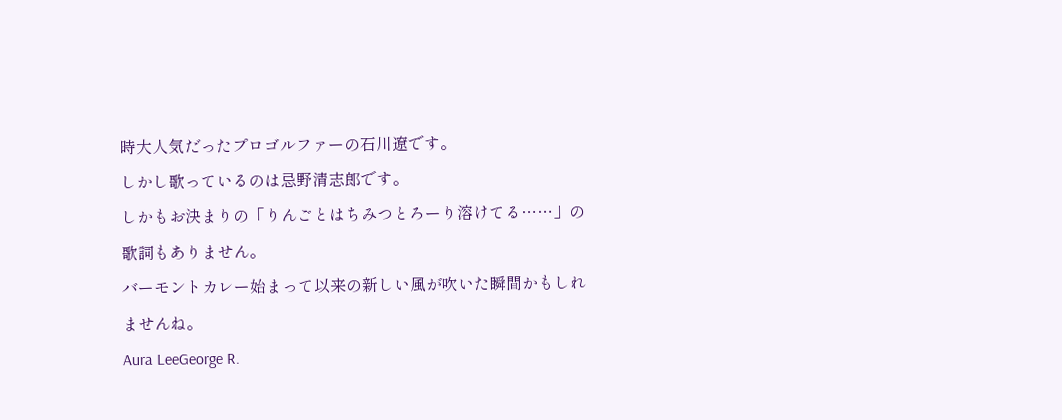時大人気だったプロゴルファーの石川遼です。
しかし歌っているのは忌野清志郎です。
しかもお決まりの「りんごとはちみつとろーり溶けてる……」の歌詞もありません。
バーモントカレー始まって以来の新しい風が吹いた瞬間かもしれませんね。
Aura LeeGeorge R.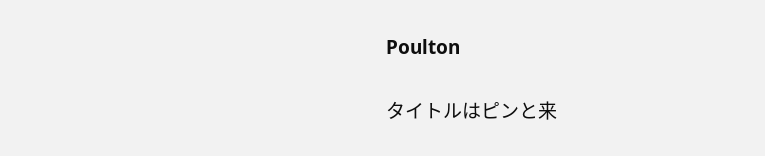Poulton

タイトルはピンと来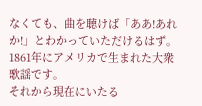なくても、曲を聴けば「ああ!あれか!」とわかっていただけるはず。
1861年にアメリカで生まれた大衆歌謡です。
それから現在にいたる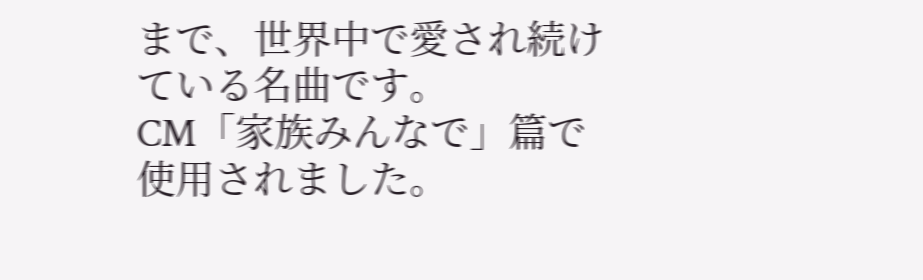まで、世界中で愛され続けている名曲です。
CM「家族みんなで」篇で使用されました。